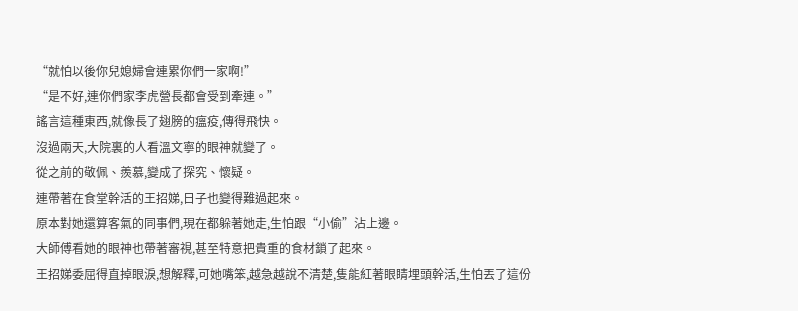“就怕以後你兒媳婦會連累你們一家啊!”
“是不好,連你們家李虎營長都會受到牽連。”
謠言這種東西,就像長了翅膀的瘟疫,傳得飛快。
沒過兩天,大院裏的人看溫文寧的眼神就變了。
從之前的敬佩、羨慕,變成了探究、懷疑。
連帶著在食堂幹活的王招娣,日子也變得難過起來。
原本對她還算客氣的同事們,現在都躲著她走,生怕跟“小偷”沾上邊。
大師傅看她的眼神也帶著審視,甚至特意把貴重的食材鎖了起來。
王招娣委屈得直掉眼淚,想解釋,可她嘴笨,越急越說不清楚,隻能紅著眼睛埋頭幹活,生怕丟了這份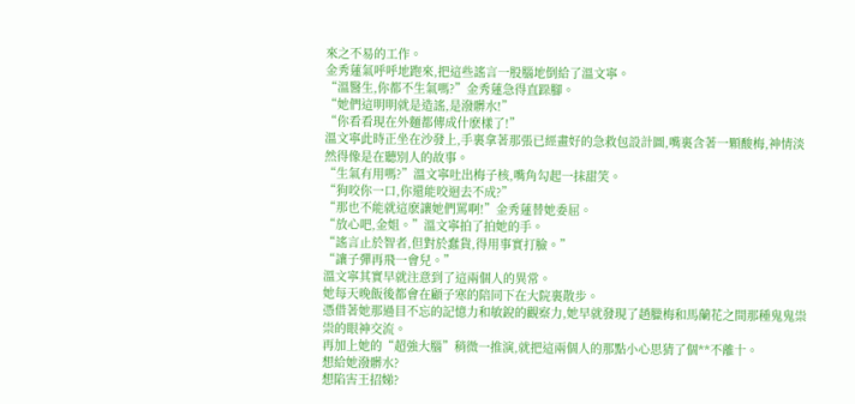來之不易的工作。
金秀蓮氣呼呼地跑來,把這些謠言一股腦地倒給了溫文寧。
“溫醫生,你都不生氣嗎?”金秀蓮急得直跺腳。
“她們這明明就是造謠,是潑髒水!”
“你看看現在外麵都傳成什麽樣了!”
溫文寧此時正坐在沙發上,手裏拿著那張已經畫好的急救包設計圖,嘴裏含著一顆酸梅,神情淡然得像是在聽別人的故事。
“生氣有用嗎?”溫文寧吐出梅子核,嘴角勾起一抹甜笑。
“狗咬你一口,你還能咬迴去不成?”
“那也不能就這麽讓她們罵啊!”金秀蓮替她委屈。
“放心吧,金姐。”溫文寧拍了拍她的手。
“謠言止於智者,但對於蠢貨,得用事實打臉。”
“讓子彈再飛一會兒。”
溫文寧其實早就注意到了這兩個人的異常。
她每天晚飯後都會在顧子寒的陪同下在大院裏散步。
憑借著她那過目不忘的記憶力和敏銳的觀察力,她早就發現了趙臘梅和馬蘭花之間那種鬼鬼祟祟的眼神交流。
再加上她的“超強大腦”稍微一推演,就把這兩個人的那點小心思猜了個**不離十。
想給她潑髒水?
想陷害王招娣?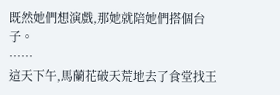既然她們想演戲,那她就陪她們搭個台子。
……
這天下午,馬蘭花破天荒地去了食堂找王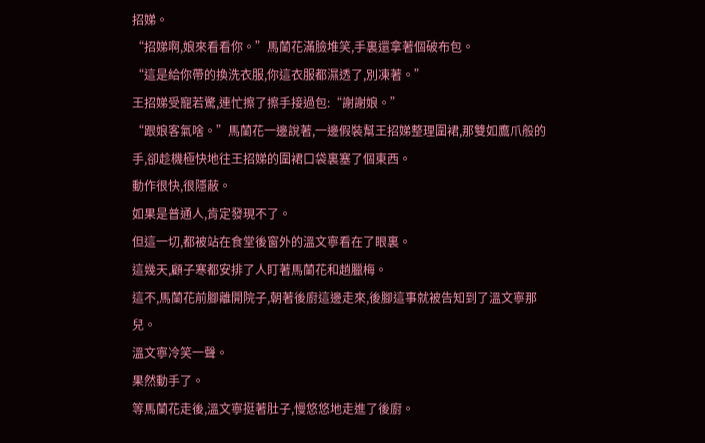招娣。
“招娣啊,娘來看看你。”馬蘭花滿臉堆笑,手裏還拿著個破布包。
“這是給你帶的換洗衣服,你這衣服都濕透了,別凍著。”
王招娣受寵若驚,連忙擦了擦手接過包:“謝謝娘。”
“跟娘客氣啥。”馬蘭花一邊說著,一邊假裝幫王招娣整理圍裙,那雙如鷹爪般的手,卻趁機極快地往王招娣的圍裙口袋裏塞了個東西。
動作很快,很隱蔽。
如果是普通人,肯定發現不了。
但這一切,都被站在食堂後窗外的溫文寧看在了眼裏。
這幾天,顧子寒都安排了人盯著馬蘭花和趙臘梅。
這不,馬蘭花前腳離開院子,朝著後廚這邊走來,後腳這事就被告知到了溫文寧那兒。
溫文寧冷笑一聲。
果然動手了。
等馬蘭花走後,溫文寧挺著肚子,慢悠悠地走進了後廚。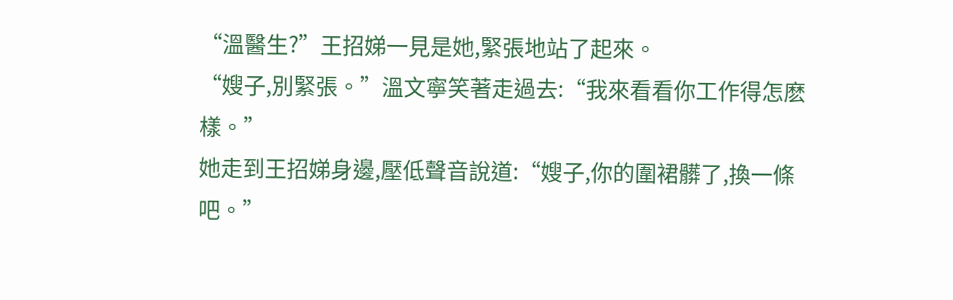“溫醫生?”王招娣一見是她,緊張地站了起來。
“嫂子,別緊張。”溫文寧笑著走過去:“我來看看你工作得怎麽樣。”
她走到王招娣身邊,壓低聲音說道:“嫂子,你的圍裙髒了,換一條吧。”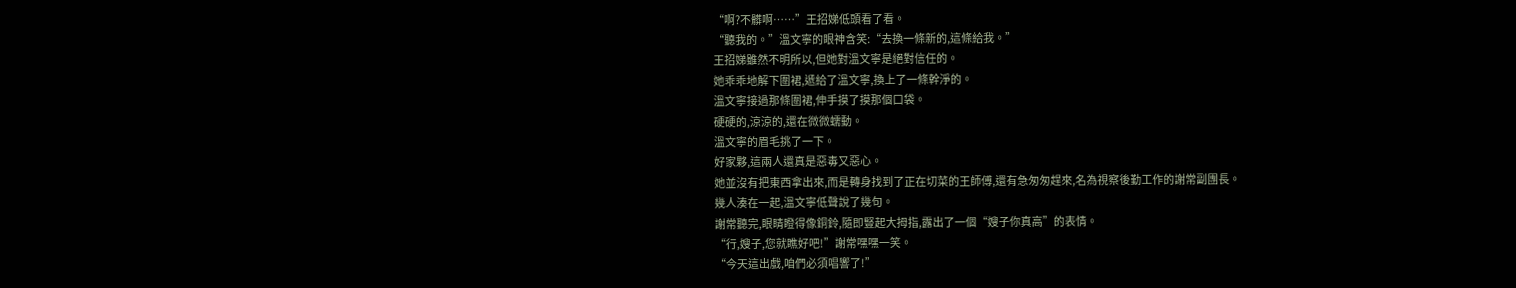“啊?不髒啊……”王招娣低頭看了看。
“聽我的。”溫文寧的眼神含笑:“去換一條新的,這條給我。”
王招娣雖然不明所以,但她對溫文寧是絕對信任的。
她乖乖地解下圍裙,遞給了溫文寧,換上了一條幹淨的。
溫文寧接過那條圍裙,伸手摸了摸那個口袋。
硬硬的,涼涼的,還在微微蠕動。
溫文寧的眉毛挑了一下。
好家夥,這兩人還真是惡毒又惡心。
她並沒有把東西拿出來,而是轉身找到了正在切菜的王師傅,還有急匆匆趕來,名為視察後勤工作的謝常副團長。
幾人湊在一起,溫文寧低聲說了幾句。
謝常聽完,眼睛瞪得像銅鈴,隨即豎起大拇指,露出了一個“嫂子你真高”的表情。
“行,嫂子,您就瞧好吧!”謝常嘿嘿一笑。
“今天這出戲,咱們必須唱響了!”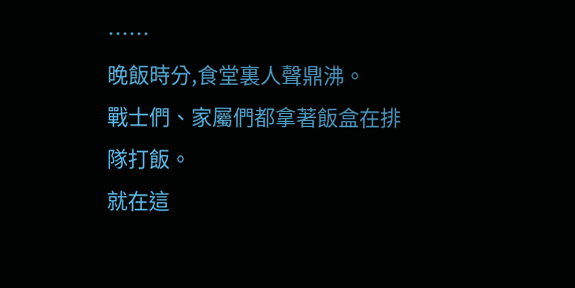……
晚飯時分,食堂裏人聲鼎沸。
戰士們、家屬們都拿著飯盒在排隊打飯。
就在這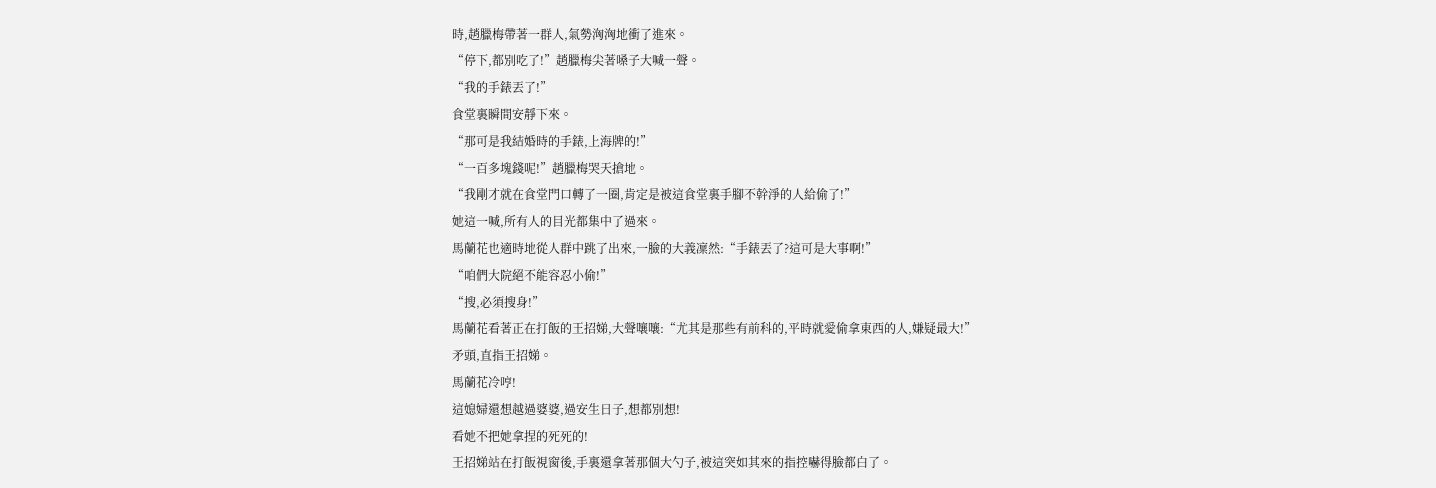時,趙臘梅帶著一群人,氣勢洶洶地衝了進來。
“停下,都別吃了!”趙臘梅尖著嗓子大喊一聲。
“我的手錶丟了!”
食堂裏瞬間安靜下來。
“那可是我結婚時的手錶,上海牌的!”
“一百多塊錢呢!”趙臘梅哭天搶地。
“我剛才就在食堂門口轉了一圈,肯定是被這食堂裏手腳不幹淨的人給偷了!”
她這一喊,所有人的目光都集中了過來。
馬蘭花也適時地從人群中跳了出來,一臉的大義凜然:“手錶丟了?這可是大事啊!”
“咱們大院絕不能容忍小偷!”
“搜,必須搜身!”
馬蘭花看著正在打飯的王招娣,大聲嚷嚷:“尤其是那些有前科的,平時就愛偷拿東西的人,嫌疑最大!”
矛頭,直指王招娣。
馬蘭花冷哼!
這媳婦還想越過婆婆,過安生日子,想都別想!
看她不把她拿捏的死死的!
王招娣站在打飯視窗後,手裏還拿著那個大勺子,被這突如其來的指控嚇得臉都白了。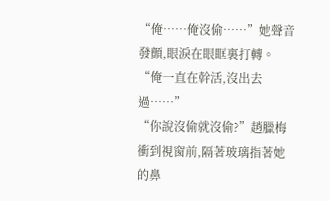“俺……俺沒偷……”她聲音發顫,眼淚在眼眶裏打轉。
“俺一直在幹活,沒出去過……”
“你說沒偷就沒偷?”趙臘梅衝到視窗前,隔著玻璃指著她的鼻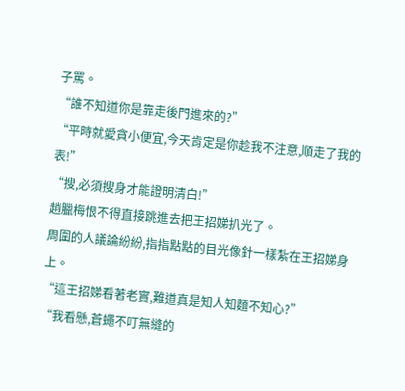子罵。
“誰不知道你是靠走後門進來的?”
“平時就愛貪小便宜,今天肯定是你趁我不注意,順走了我的表!”
“搜,必須搜身才能證明清白!”
趙臘梅恨不得直接跳進去把王招娣扒光了。
周圍的人議論紛紛,指指點點的目光像針一樣紮在王招娣身上。
“這王招娣看著老實,難道真是知人知麵不知心?”
“我看懸,蒼蠅不叮無縫的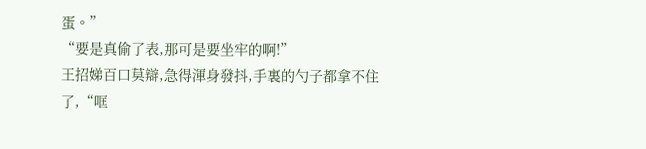蛋。”
“要是真偷了表,那可是要坐牢的啊!”
王招娣百口莫辯,急得渾身發抖,手裏的勺子都拿不住了,“哐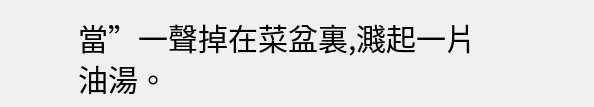當”一聲掉在菜盆裏,濺起一片油湯。